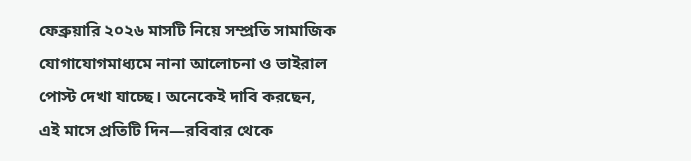ফেব্রুয়ারি ২০২৬ মাসটি নিয়ে সম্প্রতি সামাজিক যোগাযোগমাধ্যমে নানা আলোচনা ও ভাইরাল পোস্ট দেখা যাচ্ছে। অনেকেই দাবি করছেন, এই মাসে প্রতিটি দিন—রবিবার থেকে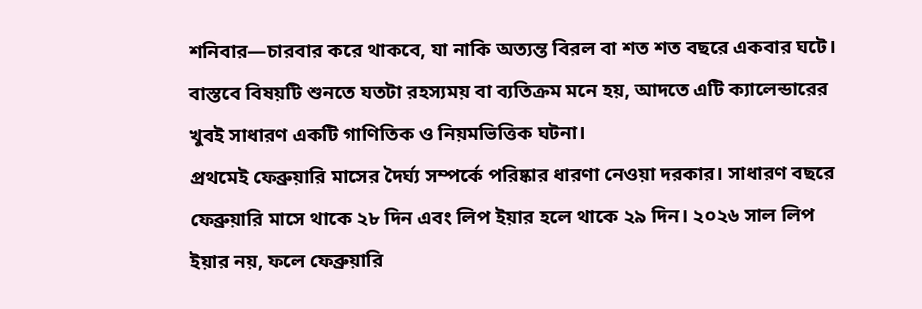শনিবার—চারবার করে থাকবে, যা নাকি অত্যন্ত বিরল বা শত শত বছরে একবার ঘটে। বাস্তবে বিষয়টি শুনতে যতটা রহস্যময় বা ব্যতিক্রম মনে হয়, আদতে এটি ক্যালেন্ডারের খুবই সাধারণ একটি গাণিতিক ও নিয়মভিত্তিক ঘটনা।
প্রথমেই ফেব্রুয়ারি মাসের দৈর্ঘ্য সম্পর্কে পরিষ্কার ধারণা নেওয়া দরকার। সাধারণ বছরে ফেব্রুয়ারি মাসে থাকে ২৮ দিন এবং লিপ ইয়ার হলে থাকে ২৯ দিন। ২০২৬ সাল লিপ ইয়ার নয়, ফলে ফেব্রুয়ারি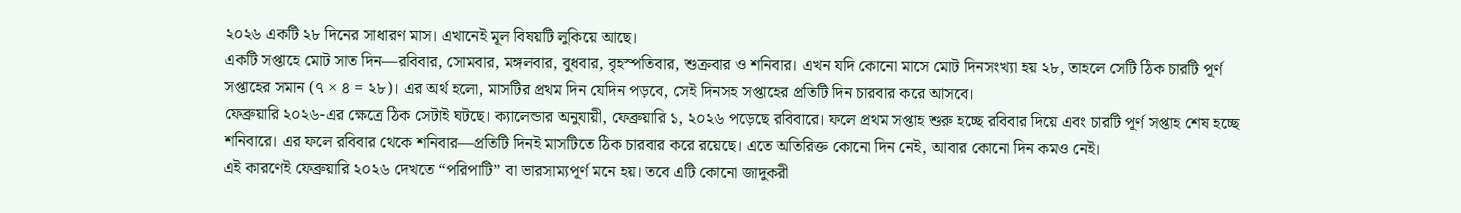২০২৬ একটি ২৮ দিনের সাধারণ মাস। এখানেই মূল বিষয়টি লুকিয়ে আছে।
একটি সপ্তাহে মোট সাত দিন—রবিবার, সোমবার, মঙ্গলবার, বুধবার, বৃহস্পতিবার, শুক্রবার ও শনিবার। এখন যদি কোনো মাসে মোট দিনসংখ্যা হয় ২৮, তাহলে সেটি ঠিক চারটি পূর্ণ সপ্তাহের সমান (৭ × ৪ = ২৮)। এর অর্থ হলো, মাসটির প্রথম দিন যেদিন পড়বে, সেই দিনসহ সপ্তাহের প্রতিটি দিন চারবার করে আসবে।
ফেব্রুয়ারি ২০২৬-এর ক্ষেত্রে ঠিক সেটাই ঘটছে। ক্যালেন্ডার অনুযায়ী, ফেব্রুয়ারি ১, ২০২৬ পড়েছে রবিবারে। ফলে প্রথম সপ্তাহ শুরু হচ্ছে রবিবার দিয়ে এবং চারটি পূর্ণ সপ্তাহ শেষ হচ্ছে শনিবারে। এর ফলে রবিবার থেকে শনিবার—প্রতিটি দিনই মাসটিতে ঠিক চারবার করে রয়েছে। এতে অতিরিক্ত কোনো দিন নেই, আবার কোনো দিন কমও নেই।
এই কারণেই ফেব্রুয়ারি ২০২৬ দেখতে “পরিপাটি” বা ভারসাম্যপূর্ণ মনে হয়। তবে এটি কোনো জাদুকরী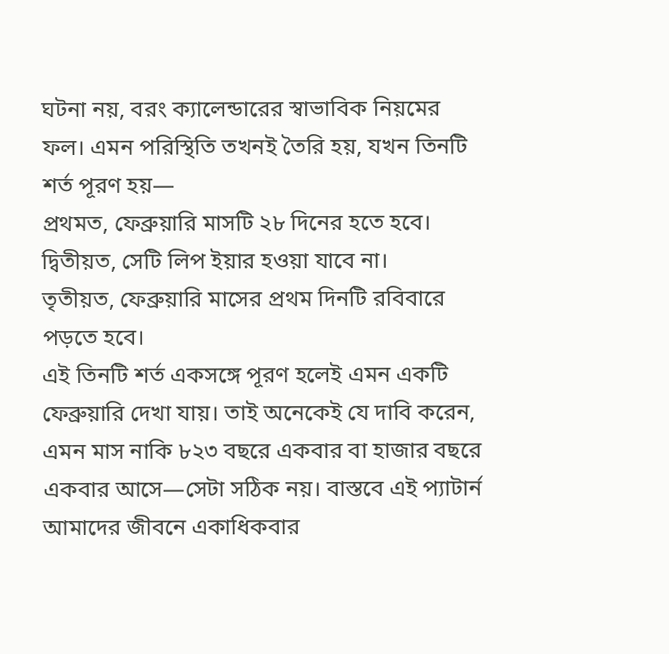ঘটনা নয়, বরং ক্যালেন্ডারের স্বাভাবিক নিয়মের ফল। এমন পরিস্থিতি তখনই তৈরি হয়, যখন তিনটি শর্ত পূরণ হয়—
প্রথমত, ফেব্রুয়ারি মাসটি ২৮ দিনের হতে হবে।
দ্বিতীয়ত, সেটি লিপ ইয়ার হওয়া যাবে না।
তৃতীয়ত, ফেব্রুয়ারি মাসের প্রথম দিনটি রবিবারে পড়তে হবে।
এই তিনটি শর্ত একসঙ্গে পূরণ হলেই এমন একটি ফেব্রুয়ারি দেখা যায়। তাই অনেকেই যে দাবি করেন, এমন মাস নাকি ৮২৩ বছরে একবার বা হাজার বছরে একবার আসে—সেটা সঠিক নয়। বাস্তবে এই প্যাটার্ন আমাদের জীবনে একাধিকবার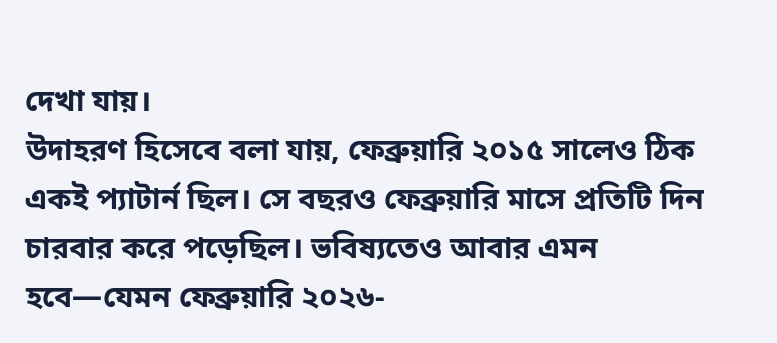দেখা যায়।
উদাহরণ হিসেবে বলা যায়, ফেব্রুয়ারি ২০১৫ সালেও ঠিক একই প্যাটার্ন ছিল। সে বছরও ফেব্রুয়ারি মাসে প্রতিটি দিন চারবার করে পড়েছিল। ভবিষ্যতেও আবার এমন হবে—যেমন ফেব্রুয়ারি ২০২৬-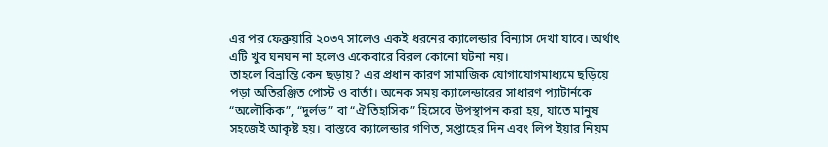এর পর ফেব্রুয়ারি ২০৩৭ সালেও একই ধরনের ক্যালেন্ডার বিন্যাস দেখা যাবে। অর্থাৎ এটি খুব ঘনঘন না হলেও একেবারে বিরল কোনো ঘটনা নয়।
তাহলে বিভ্রান্তি কেন ছড়ায়? এর প্রধান কারণ সামাজিক যোগাযোগমাধ্যমে ছড়িয়ে পড়া অতিরঞ্জিত পোস্ট ও বার্তা। অনেক সময় ক্যালেন্ডারের সাধারণ প্যাটার্নকে “অলৌকিক”, “দুর্লভ” বা “ঐতিহাসিক” হিসেবে উপস্থাপন করা হয়, যাতে মানুষ সহজেই আকৃষ্ট হয়। বাস্তবে ক্যালেন্ডার গণিত, সপ্তাহের দিন এবং লিপ ইয়ার নিয়ম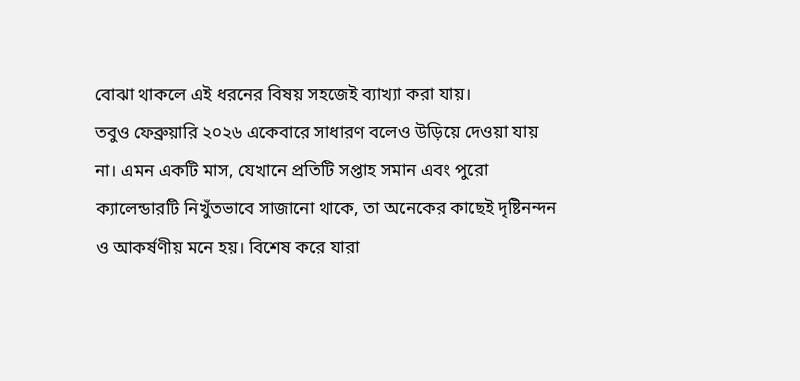বোঝা থাকলে এই ধরনের বিষয় সহজেই ব্যাখ্যা করা যায়।
তবুও ফেব্রুয়ারি ২০২৬ একেবারে সাধারণ বলেও উড়িয়ে দেওয়া যায় না। এমন একটি মাস, যেখানে প্রতিটি সপ্তাহ সমান এবং পুরো ক্যালেন্ডারটি নিখুঁতভাবে সাজানো থাকে, তা অনেকের কাছেই দৃষ্টিনন্দন ও আকর্ষণীয় মনে হয়। বিশেষ করে যারা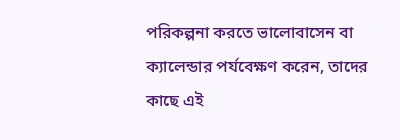পরিকল্পনা করতে ভালোবাসেন বা ক্যালেন্ডার পর্যবেক্ষণ করেন, তাদের কাছে এই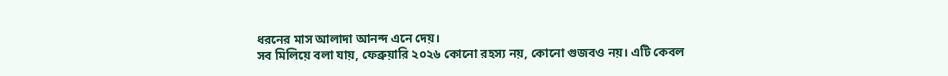ধরনের মাস আলাদা আনন্দ এনে দেয়।
সব মিলিয়ে বলা যায়, ফেব্রুয়ারি ২০২৬ কোনো রহস্য নয়, কোনো গুজবও নয়। এটি কেবল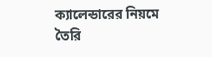ক্যালেন্ডারের নিয়মে তৈরি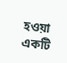হওয়া একটি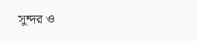সুন্দর ও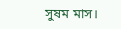সুষম মাস।